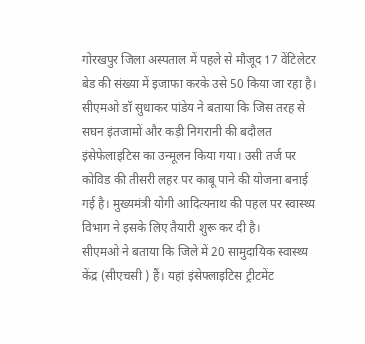गोरखपुर जिला अस्पताल में पहले से मौजूद 17 वेंटिलेटर बेड की संख्या में इजाफा करके उसे 50 किया जा रहा है। सीएमओ डॉ सुधाकर पांडेय ने बताया कि जिस तरह से सघन इंतजामों और कड़ी निगरानी की बदौलत इंसेफेलाइटिस का उन्मूलन किया गया। उसी तर्ज पर कोविड की तीसरी लहर पर काबू पाने की योजना बनाई गई है। मुख्यमंत्री योगी आदित्यनाथ की पहल पर स्वास्थ्य विभाग ने इसके लिए तैयारी शुरू कर दी है।
सीएमओ ने बताया कि जिले में 20 सामुदायिक स्वास्थ्य केंद्र (सीएचसी ) हैं। यहां इंसेफ्लाइटिस ट्रीटमेंट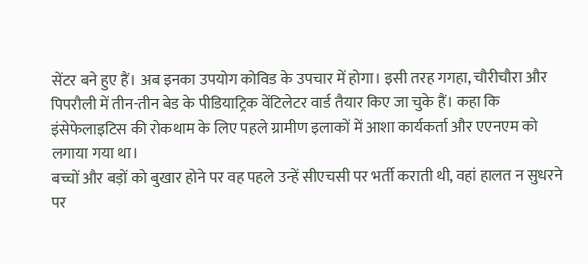सेंटर बने हुए हैं। अब इनका उपयोग कोविड के उपचार में होगा। इसी तरह गगहा, चौरीचौरा और पिपरौली में तीन-तीन बेड के पीडियाट्रिक वेंटिलेटर वार्ड तैयार किए जा चुके हैं। कहा कि इंसेफेलाइटिस की रोकथाम के लिए पहले ग्रामीण इलाकों में आशा कार्यकर्ता और एएनएम को लगाया गया था।
बच्चों और बड़ों को बुखार होने पर वह पहले उन्हें सीएचसी पर भर्ती कराती थी, वहां हालत न सुधरने पर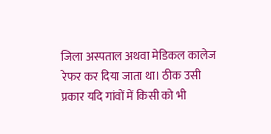जिला अस्पताल अथवा मेडिकल कालेज रेफर कर दिया जाता था। ठीक उसी प्रकार यदि गांवों में किसी को भी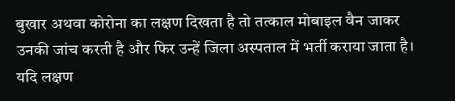बुखार अथवा कोरोना का लक्षण दिखता है तो तत्काल मोबाइल वैन जाकर उनकी जांच करती है और फिर उन्हें जिला अस्पताल में भर्ती कराया जाता है। यदि लक्षण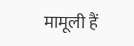मामूली हैं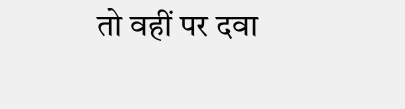तो वहीं पर दवा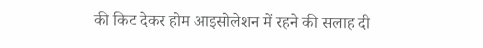की किट देकर होम आइसोलेशन में रहने की सलाह दी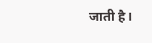जाती है।